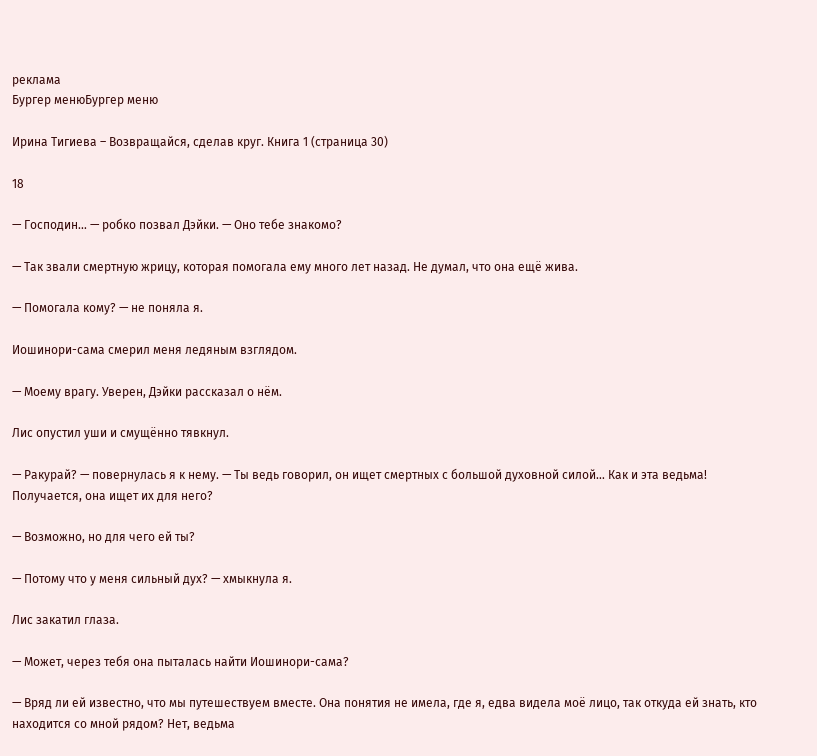реклама
Бургер менюБургер меню

Ирина Тигиева – Возвращайся, сделав круг. Книга 1 (страница 30)

18

— Господин… — робко позвал Дэйки. — Оно тебе знакомо?

— Так звали смертную жрицу, которая помогала ему много лет назад. Не думал, что она ещё жива.

— Помогала кому? — не поняла я.

Иошинори-сама смерил меня ледяным взглядом.

— Моему врагу. Уверен, Дэйки рассказал о нём.

Лис опустил уши и смущённо тявкнул.

— Ракурай? — повернулась я к нему. — Ты ведь говорил, он ищет смертных с большой духовной силой… Как и эта ведьма! Получается, она ищет их для него?

— Возможно, но для чего ей ты?

— Потому что у меня сильный дух? — хмыкнула я.

Лис закатил глаза.

— Может, через тебя она пыталась найти Иошинори-сама?

— Вряд ли ей известно, что мы путешествуем вместе. Она понятия не имела, где я, едва видела моё лицо, так откуда ей знать, кто находится со мной рядом? Нет, ведьма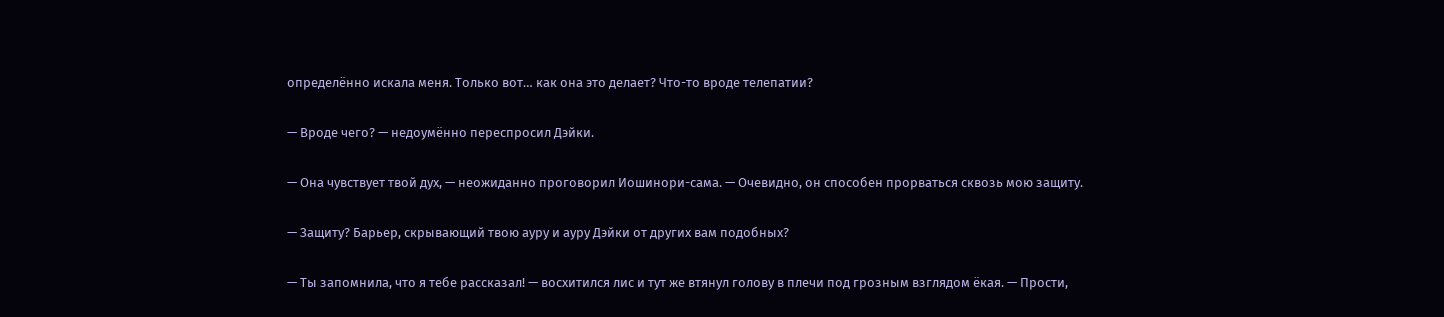определённо искала меня. Только вот… как она это делает? Что-то вроде телепатии?

— Вроде чего? — недоумённо переспросил Дэйки.

— Она чувствует твой дух, — неожиданно проговорил Иошинори-сама. — Очевидно, он способен прорваться сквозь мою защиту.

— Защиту? Барьер, скрывающий твою ауру и ауру Дэйки от других вам подобных?

— Ты запомнила, что я тебе рассказал! — восхитился лис и тут же втянул голову в плечи под грозным взглядом ёкая. — Прости,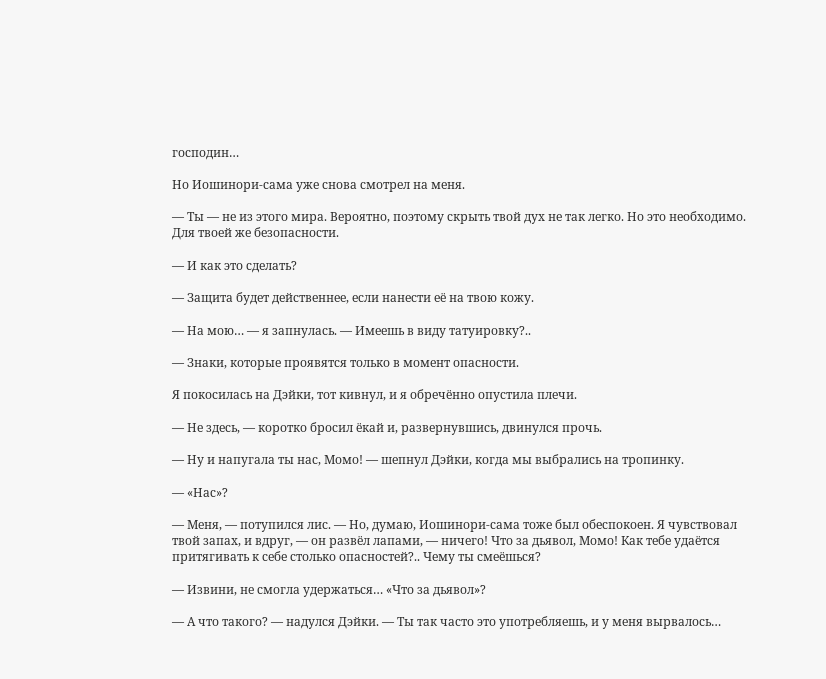господин…

Но Иошинори-сама уже снова смотрел на меня.

— Ты — не из этого мира. Вероятно, поэтому скрыть твой дух не так легко. Но это необходимо. Для твоей же безопасности.

— И как это сделать?

— Защита будет действеннее, если нанести её на твою кожу.

— На мою… — я запнулась. — Имеешь в виду татуировку?..

— Знаки, которые проявятся только в момент опасности.

Я покосилась на Дэйки, тот кивнул, и я обречённо опустила плечи.

— Не здесь, — коротко бросил ёкай и, развернувшись, двинулся прочь.

— Ну и напугала ты нас, Момо! — шепнул Дэйки, когда мы выбрались на тропинку.

— «Нас»?

— Меня, — потупился лис. — Но, думаю, Иошинори-сама тоже был обеспокоен. Я чувствовал твой запах, и вдруг, — он развёл лапами, — ничего! Что за дьявол, Момо! Как тебе удаётся притягивать к себе столько опасностей?.. Чему ты смеёшься?

— Извини, не смогла удержаться… «Что за дьявол»?

— А что такого? — надулся Дэйки. — Ты так часто это употребляешь, и у меня вырвалось…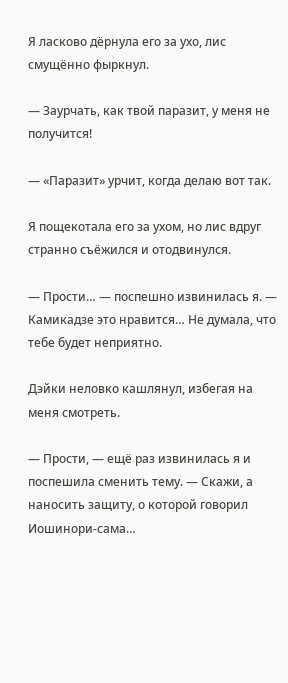Я ласково дёрнула его за ухо, лис смущённо фыркнул.

— Заурчать, как твой паразит, у меня не получится!

— «Паразит» урчит, когда делаю вот так.

Я пощекотала его за ухом, но лис вдруг странно съёжился и отодвинулся.

— Прости… — поспешно извинилась я. — Камикадзе это нравится… Не думала, что тебе будет неприятно.

Дэйки неловко кашлянул, избегая на меня смотреть.

— Прости, — ещё раз извинилась я и поспешила сменить тему. — Скажи, а наносить защиту, о которой говорил Иошинори-сама…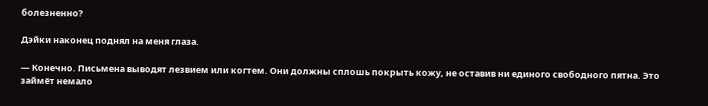болезненно?

Дэйки наконец поднял на меня глаза.

— Конечно. Письмена выводят лезвием или когтем. Они должны сплошь покрыть кожу, не оставив ни единого свободного пятна. Это займёт немало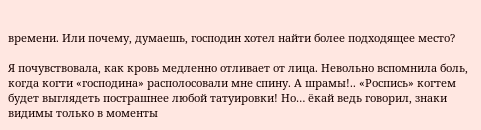времени. Или почему, думаешь, господин хотел найти более подходящее место?

Я почувствовала, как кровь медленно отливает от лица. Невольно вспомнила боль, когда когти «господина» располосовали мне спину. А шрамы!.. «Роспись» когтем будет выглядеть пострашнее любой татуировки! Но… ёкай ведь говорил, знаки видимы только в моменты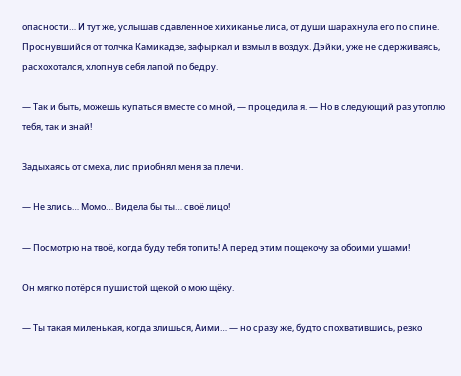опасности… И тут же, услышав сдавленное хихиканье лиса, от души шарахнула его по спине. Проснувшийся от толчка Камикадзе, зафыркал и взмыл в воздух. Дэйки, уже не сдерживаясь, расхохотался, хлопнув себя лапой по бедру.

— Так и быть, можешь купаться вместе со мной, — процедила я. — Но в следующий раз утоплю тебя, так и знай!

Задыхаясь от смеха, лис приобнял меня за плечи.

— Не злись… Момо… Видела бы ты… своё лицо!

— Посмотрю на твоё, когда буду тебя топить! А перед этим пощекочу за обоими ушами!

Он мягко потёрся пушистой щекой о мою щёку.

— Ты такая миленькая, когда злишься, Аими… — но сразу же, будто спохватившись, резко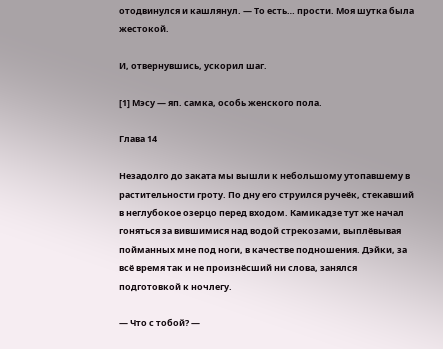отодвинулся и кашлянул. — То есть… прости. Моя шутка была жестокой.

И, отвернувшись, ускорил шаг.

[1] Мэсу — яп. самка, особь женского пола.

Глава 14

Незадолго до заката мы вышли к небольшому утопавшему в растительности гроту. По дну его струился ручеёк, стекавший в неглубокое озерцо перед входом. Камикадзе тут же начал гоняться за вившимися над водой стрекозами, выплёвывая пойманных мне под ноги, в качестве подношения. Дэйки, за всё время так и не произнёсший ни слова, занялся подготовкой к ночлегу.

— Что с тобой? —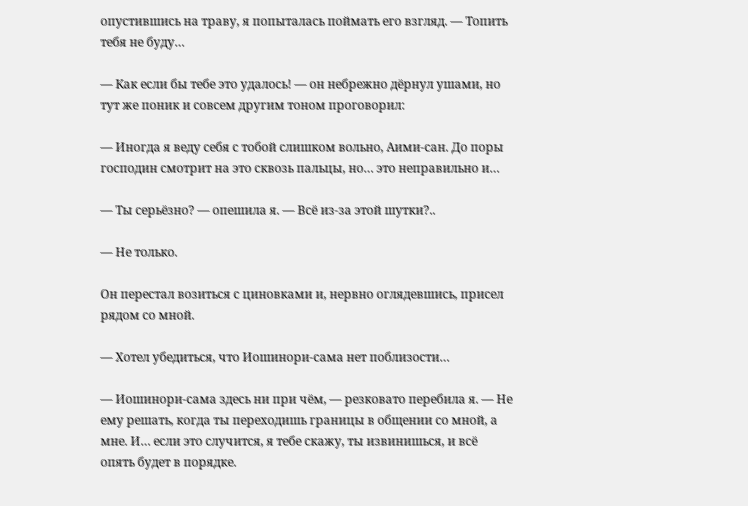опустившись на траву, я попыталась поймать его взгляд. — Топить тебя не буду…

— Как если бы тебе это удалось! — он небрежно дёрнул ушами, но тут же поник и совсем другим тоном проговорил:

— Иногда я веду себя с тобой слишком вольно, Аими-сан. До поры господин смотрит на это сквозь пальцы, но… это неправильно и…

— Ты серьёзно? — опешила я. — Всё из-за этой шутки?..

— Не только.

Он перестал возиться с циновками и, нервно оглядевшись, присел рядом со мной.

— Хотел убедиться, что Иошинори-сама нет поблизости…

— Иошинори-сама здесь ни при чём, — резковато перебила я. — Не ему решать, когда ты переходишь границы в общении со мной, а мне. И… если это случится, я тебе скажу, ты извинишься, и всё опять будет в порядке.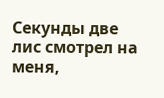Секунды две лис смотрел на меня,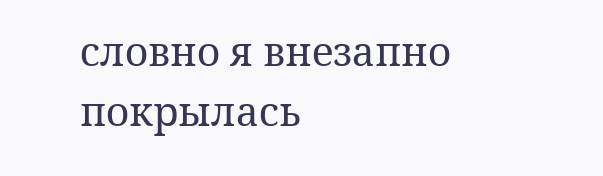словно я внезапно покрылась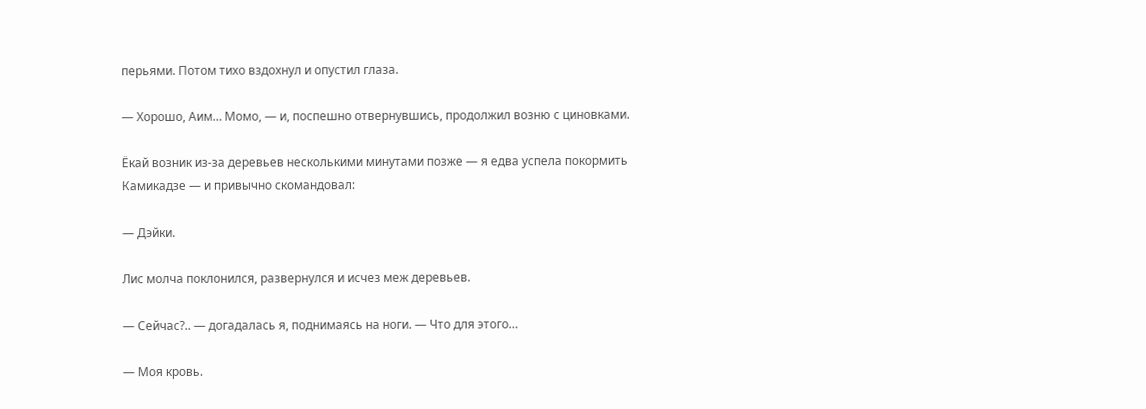перьями. Потом тихо вздохнул и опустил глаза.

— Хорошо, Аим… Момо, — и, поспешно отвернувшись, продолжил возню с циновками.

Ёкай возник из-за деревьев несколькими минутами позже — я едва успела покормить Камикадзе — и привычно скомандовал:

— Дэйки.

Лис молча поклонился, развернулся и исчез меж деревьев.

— Сейчас?.. — догадалась я, поднимаясь на ноги. — Что для этого…

— Моя кровь.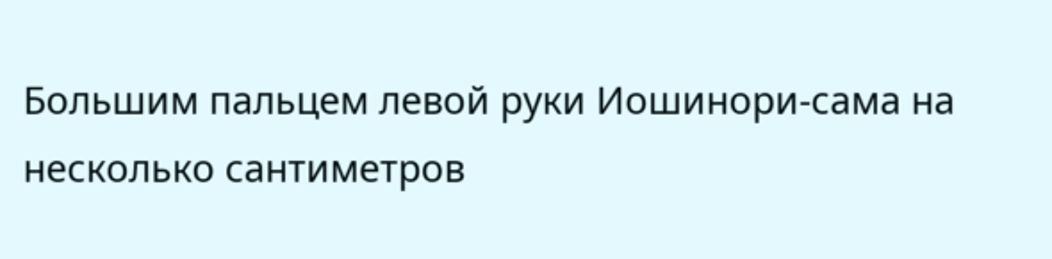Большим пальцем левой руки Иошинори-сама на несколько сантиметров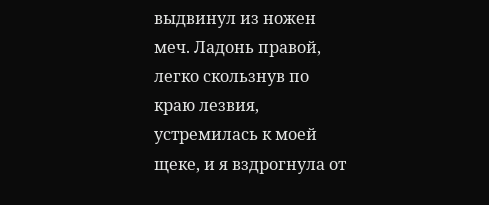выдвинул из ножен меч. Ладонь правой, легко скользнув по краю лезвия, устремилась к моей щеке, и я вздрогнула от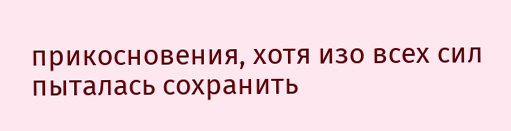прикосновения, хотя изо всех сил пыталась сохранить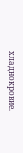хладнокровие.